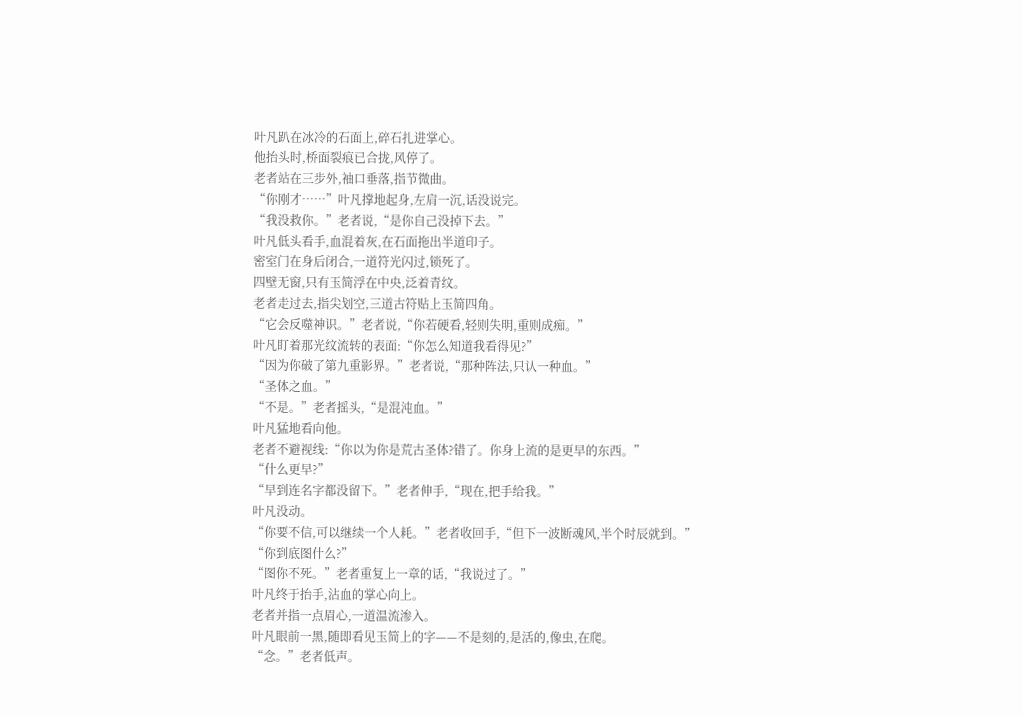叶凡趴在冰冷的石面上,碎石扎进掌心。
他抬头时,桥面裂痕已合拢,风停了。
老者站在三步外,袖口垂落,指节微曲。
“你刚才……”叶凡撑地起身,左肩一沉,话没说完。
“我没救你。”老者说,“是你自己没掉下去。”
叶凡低头看手,血混着灰,在石面拖出半道印子。
密室门在身后闭合,一道符光闪过,锁死了。
四壁无窗,只有玉简浮在中央,泛着青纹。
老者走过去,指尖划空,三道古符贴上玉简四角。
“它会反噬神识。”老者说,“你若硬看,轻则失明,重则成痴。”
叶凡盯着那光纹流转的表面:“你怎么知道我看得见?”
“因为你破了第九重影界。”老者说,“那种阵法,只认一种血。”
“圣体之血。”
“不是。”老者摇头,“是混沌血。”
叶凡猛地看向他。
老者不避视线:“你以为你是荒古圣体?错了。你身上流的是更早的东西。”
“什么更早?”
“早到连名字都没留下。”老者伸手,“现在,把手给我。”
叶凡没动。
“你要不信,可以继续一个人耗。”老者收回手,“但下一波断魂风,半个时辰就到。”
“你到底图什么?”
“图你不死。”老者重复上一章的话,“我说过了。”
叶凡终于抬手,沾血的掌心向上。
老者并指一点眉心,一道温流渗入。
叶凡眼前一黑,随即看见玉简上的字——不是刻的,是活的,像虫,在爬。
“念。”老者低声。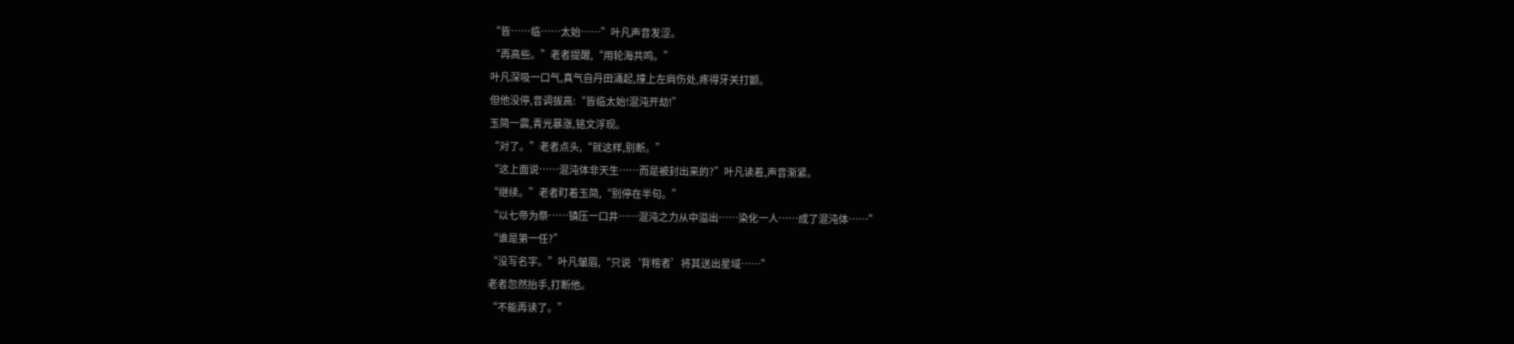“皆……临……太始……”叶凡声音发涩。
“再高些。”老者提醒,“用轮海共鸣。”
叶凡深吸一口气,真气自丹田涌起,撞上左肩伤处,疼得牙关打颤。
但他没停,音调拔高:“皆临太始!混沌开劫!”
玉简一震,青光暴涨,铭文浮现。
“对了。”老者点头,“就这样,别断。”
“这上面说……混沌体非天生……而是被封出来的?”叶凡读着,声音渐紧。
“继续。”老者盯着玉简,“别停在半句。”
“以七帝为祭……镇压一口井……混沌之力从中溢出……染化一人……成了混沌体……”
“谁是第一任?”
“没写名字。”叶凡皱眉,“只说‘背棺者’将其送出星域……”
老者忽然抬手,打断他。
“不能再读了。”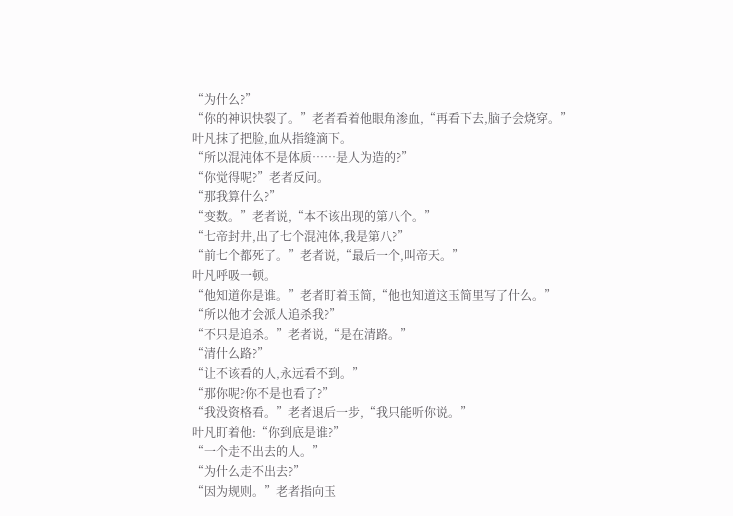“为什么?”
“你的神识快裂了。”老者看着他眼角渗血,“再看下去,脑子会烧穿。”
叶凡抹了把脸,血从指缝滴下。
“所以混沌体不是体质……是人为造的?”
“你觉得呢?”老者反问。
“那我算什么?”
“变数。”老者说,“本不该出现的第八个。”
“七帝封井,出了七个混沌体,我是第八?”
“前七个都死了。”老者说,“最后一个,叫帝天。”
叶凡呼吸一顿。
“他知道你是谁。”老者盯着玉简,“他也知道这玉简里写了什么。”
“所以他才会派人追杀我?”
“不只是追杀。”老者说,“是在清路。”
“清什么路?”
“让不该看的人,永远看不到。”
“那你呢?你不是也看了?”
“我没资格看。”老者退后一步,“我只能听你说。”
叶凡盯着他:“你到底是谁?”
“一个走不出去的人。”
“为什么走不出去?”
“因为规则。”老者指向玉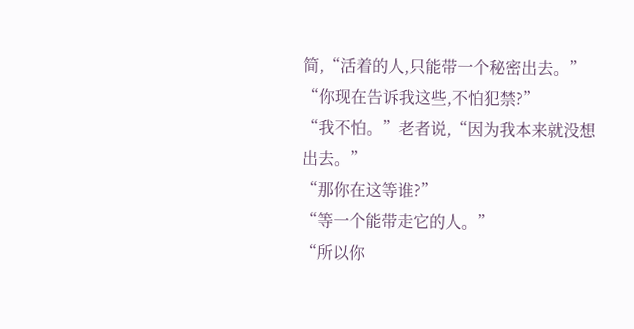简,“活着的人,只能带一个秘密出去。”
“你现在告诉我这些,不怕犯禁?”
“我不怕。”老者说,“因为我本来就没想出去。”
“那你在这等谁?”
“等一个能带走它的人。”
“所以你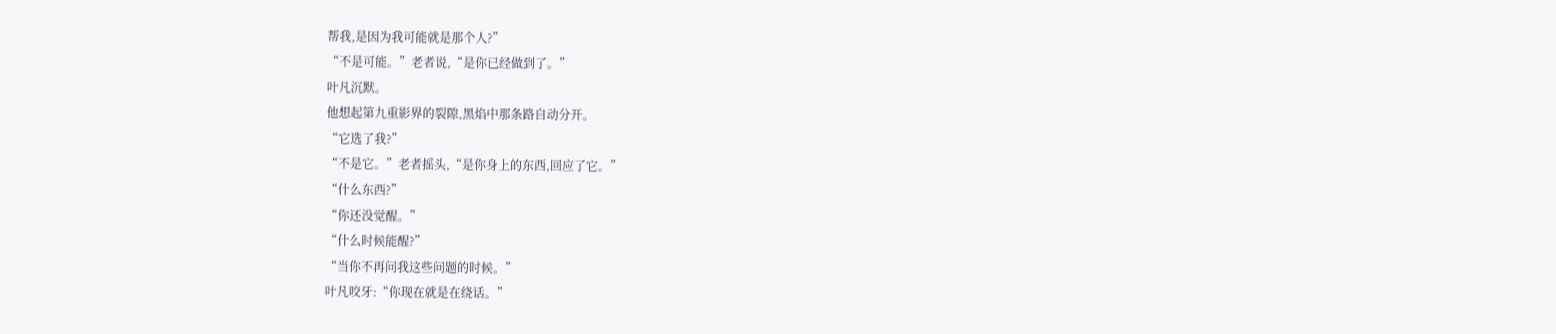帮我,是因为我可能就是那个人?”
“不是可能。”老者说,“是你已经做到了。”
叶凡沉默。
他想起第九重影界的裂隙,黑焰中那条路自动分开。
“它选了我?”
“不是它。”老者摇头,“是你身上的东西,回应了它。”
“什么东西?”
“你还没觉醒。”
“什么时候能醒?”
“当你不再问我这些问题的时候。”
叶凡咬牙:“你现在就是在绕话。”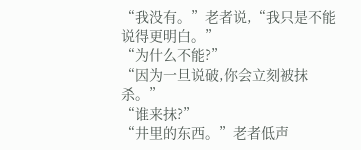“我没有。”老者说,“我只是不能说得更明白。”
“为什么不能?”
“因为一旦说破,你会立刻被抹杀。”
“谁来抹?”
“井里的东西。”老者低声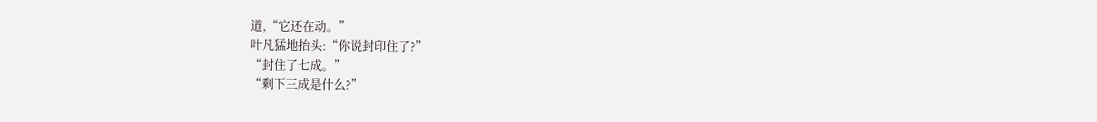道,“它还在动。”
叶凡猛地抬头:“你说封印住了?”
“封住了七成。”
“剩下三成是什么?”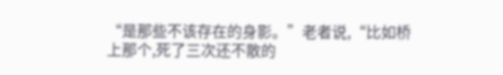“是那些不该存在的身影。”老者说,“比如桥上那个,死了三次还不散的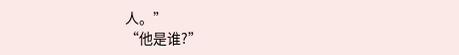人。”
“他是谁?”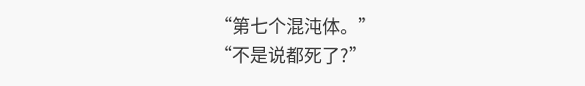“第七个混沌体。”
“不是说都死了?”